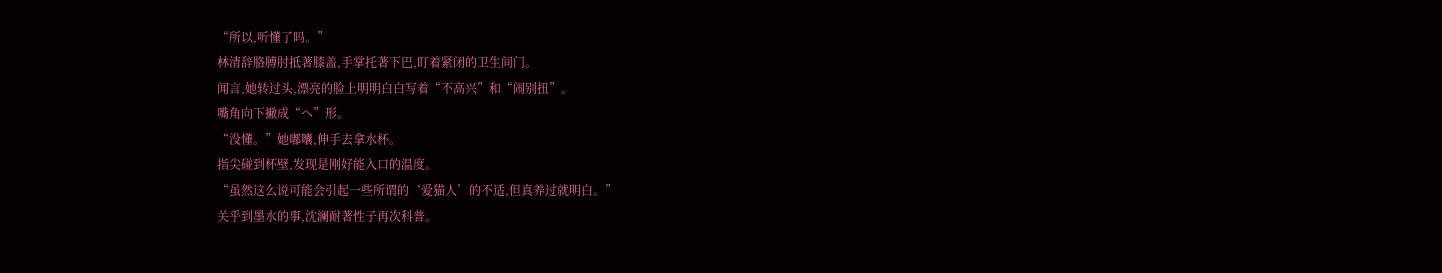“所以,听懂了吗。”
林清辞胳膊肘抵著膝盖,手掌托著下巴,盯着紧闭的卫生间门。
闻言,她转过头,漂亮的脸上明明白白写着“不高兴”和“闹别扭”。
嘴角向下撇成“へ”形。
“没懂。”她嘟囔,伸手去拿水杯。
指尖碰到杯壁,发现是刚好能入口的温度。
“虽然这么说可能会引起一些所谓的‘爱猫人’的不适,但真养过就明白。”
关乎到墨水的事,沈澜耐著性子再次科普。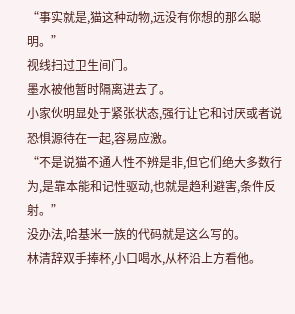“事实就是,猫这种动物,远没有你想的那么聪明。”
视线扫过卫生间门。
墨水被他暂时隔离进去了。
小家伙明显处于紧张状态,强行让它和讨厌或者说恐惧源待在一起,容易应激。
“不是说猫不通人性不辨是非,但它们绝大多数行为,是靠本能和记性驱动,也就是趋利避害,条件反射。”
没办法,哈基米一族的代码就是这么写的。
林清辞双手捧杯,小口喝水,从杯沿上方看他。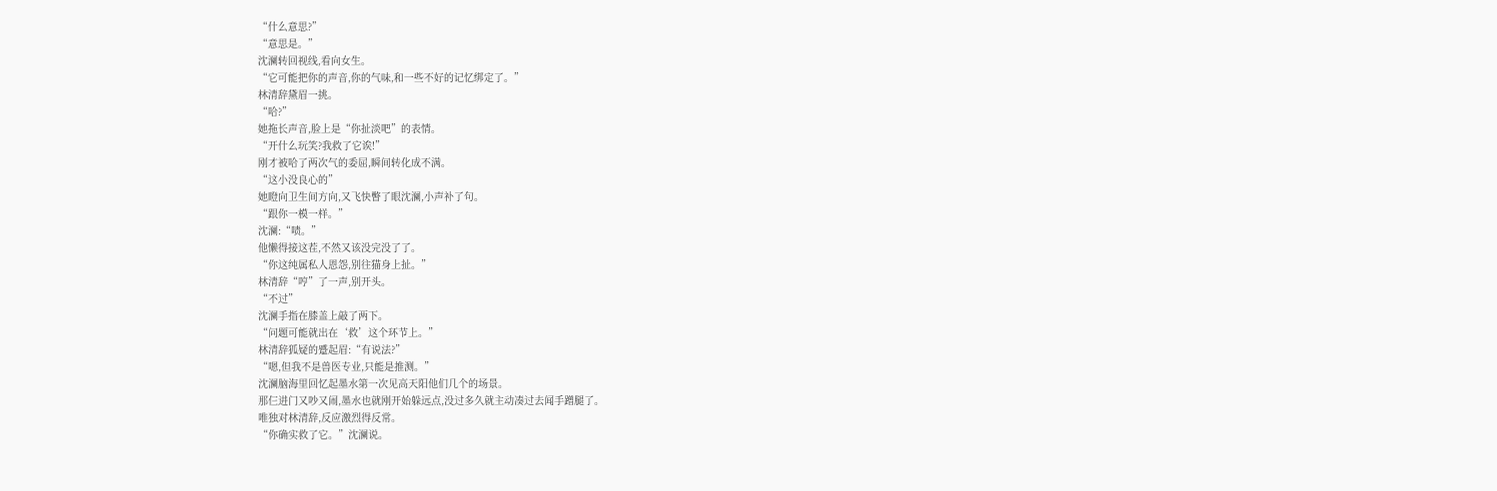“什么意思?”
“意思是。”
沈澜转回视线,看向女生。
“它可能把你的声音,你的气味,和一些不好的记忆绑定了。”
林清辞黛眉一挑。
“哈?”
她拖长声音,脸上是“你扯淡吧”的表情。
“开什么玩笑?我救了它诶!”
刚才被哈了两次气的委屈,瞬间转化成不满。
“这小没良心的”
她瞪向卫生间方向,又飞快瞥了眼沈澜,小声补了句。
“跟你一模一样。”
沈澜:“啧。”
他懒得接这茬,不然又该没完没了了。
“你这纯属私人恩怨,别往猫身上扯。”
林清辞“哼”了一声,别开头。
“不过”
沈澜手指在膝盖上敲了两下。
“问题可能就出在‘救’这个环节上。”
林清辞狐疑的蹙起眉:“有说法?”
“嗯,但我不是兽医专业,只能是推测。”
沈澜脑海里回忆起墨水第一次见高天阳他们几个的场景。
那仨进门又吵又闹,墨水也就刚开始躲远点,没过多久就主动凑过去闻手蹭腿了。
唯独对林清辞,反应激烈得反常。
“你确实救了它。”沈澜说。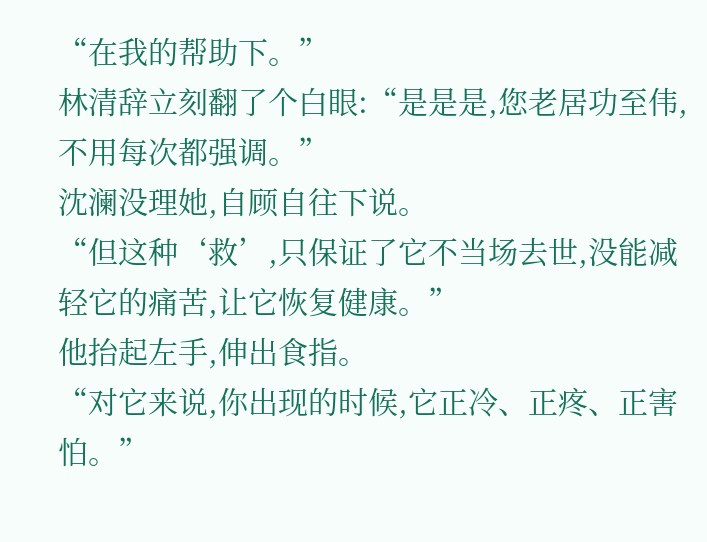“在我的帮助下。”
林清辞立刻翻了个白眼:“是是是,您老居功至伟,不用每次都强调。”
沈澜没理她,自顾自往下说。
“但这种‘救’,只保证了它不当场去世,没能减轻它的痛苦,让它恢复健康。”
他抬起左手,伸出食指。
“对它来说,你出现的时候,它正冷、正疼、正害怕。”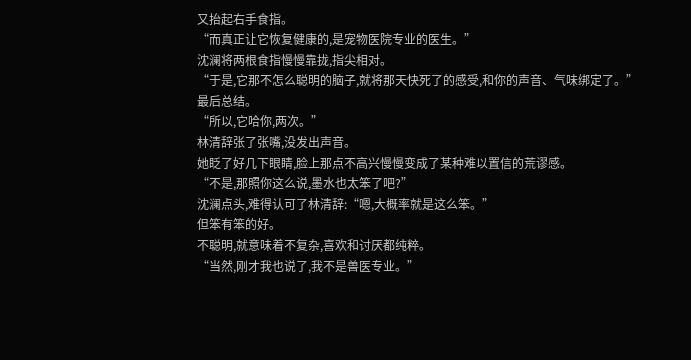又抬起右手食指。
“而真正让它恢复健康的,是宠物医院专业的医生。”
沈澜将两根食指慢慢靠拢,指尖相对。
“于是,它那不怎么聪明的脑子,就将那天快死了的感受,和你的声音、气味绑定了。”
最后总结。
“所以,它哈你,两次。”
林清辞张了张嘴,没发出声音。
她眨了好几下眼睛,脸上那点不高兴慢慢变成了某种难以置信的荒谬感。
“不是,那照你这么说,墨水也太笨了吧?”
沈澜点头,难得认可了林清辞:“嗯,大概率就是这么笨。”
但笨有笨的好。
不聪明,就意味着不复杂,喜欢和讨厌都纯粹。
“当然,刚才我也说了,我不是兽医专业。”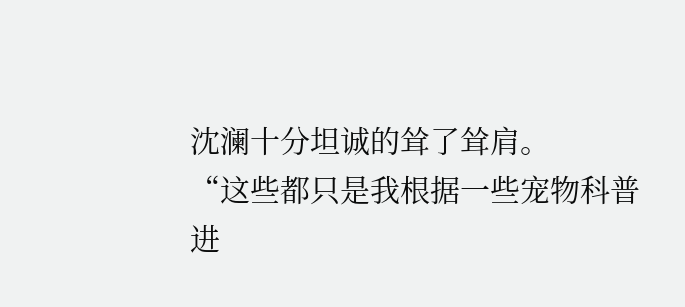沈澜十分坦诚的耸了耸肩。
“这些都只是我根据一些宠物科普进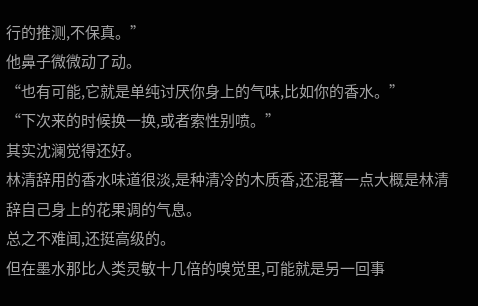行的推测,不保真。”
他鼻子微微动了动。
“也有可能,它就是单纯讨厌你身上的气味,比如你的香水。”
“下次来的时候换一换,或者索性别喷。”
其实沈澜觉得还好。
林清辞用的香水味道很淡,是种清冷的木质香,还混著一点大概是林清辞自己身上的花果调的气息。
总之不难闻,还挺高级的。
但在墨水那比人类灵敏十几倍的嗅觉里,可能就是另一回事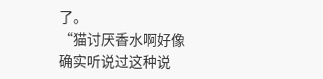了。
“猫讨厌香水啊好像确实听说过这种说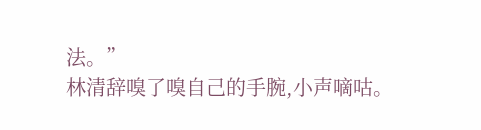法。”
林清辞嗅了嗅自己的手腕,小声嘀咕。